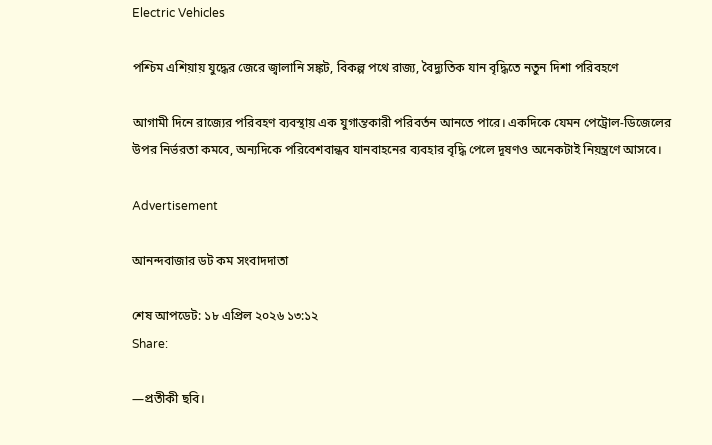Electric Vehicles

পশ্চিম এশিয়ায় যুদ্ধের জেরে জ্বালানি সঙ্কট, বিকল্প পথে রাজ্য, বৈদ্যুতিক যান বৃদ্ধিতে নতুন দিশা পরিবহণে

আগামী দিনে রাজ্যের পরিবহণ ব্যবস্থায় এক যুগান্তকারী পরিবর্তন আনতে পারে। একদিকে যেমন পেট্রোল-ডিজেলের উপর নির্ভরতা কমবে, অন্যদিকে পরিবেশবান্ধব যানবাহনের ব্যবহার বৃদ্ধি পেলে দূষণও অনেকটাই নিয়ন্ত্রণে আসবে।

Advertisement

আনন্দবাজার ডট কম সংবাদদাতা

শেষ আপডেট: ১৮ এপ্রিল ২০২৬ ১৩:১২
Share:

—প্রতীকী ছবি।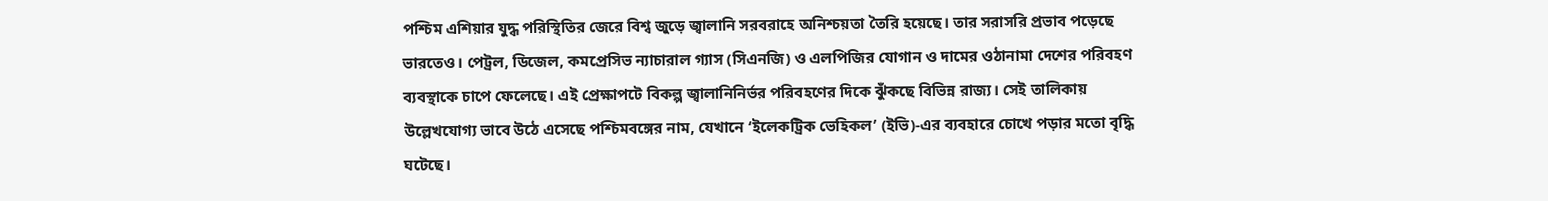পশ্চিম এশিয়ার যুদ্ধ পরিস্থিতির জেরে বিশ্ব জুড়ে জ্বালানি সরবরাহে অনিশ্চয়তা তৈরি হয়েছে। তার সরাসরি প্রভাব পড়েছে ভারতেও। পেট্রল, ডিজেল, কমপ্রেসিভ ন্যাচারাল গ্যাস (সিএনজি) ও এলপিজির যোগান ও দামের ওঠানামা দেশের পরিবহণ ব্যবস্থাকে চাপে ফেলেছে। এই প্রেক্ষাপটে বিকল্প জ্বালানিনির্ভর পরিবহণের দিকে ঝুঁকছে বিভিন্ন রাজ্য। সেই তালিকায় উল্লেখযোগ্য ভাবে উঠে এসেছে পশ্চিমবঙ্গের নাম, যেখানে ‘ইলেকট্রিক ভেহিকল’ (ইভি)-এর ব্যবহারে চোখে পড়ার মতো বৃদ্ধি ঘটেছে।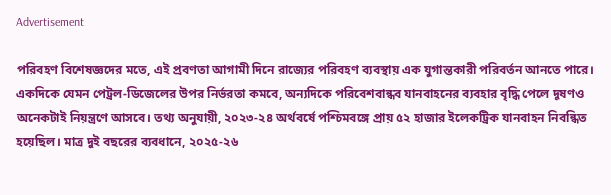Advertisement

পরিবহণ বিশেষজ্ঞদের মতে, এই প্রবণতা আগামী দিনে রাজ্যের পরিবহণ ব্যবস্থায় এক যুগান্তকারী পরিবর্তন আনতে পারে। একদিকে যেমন পেট্রল-ডিজেলের উপর নির্ভরতা কমবে, অন্যদিকে পরিবেশবান্ধব যানবাহনের ব্যবহার বৃদ্ধি পেলে দূষণও অনেকটাই নিয়ন্ত্রণে আসবে। তথ্য অনুযায়ী, ২০২৩-২৪ অর্থবর্ষে পশ্চিমবঙ্গে প্রায় ৫২ হাজার ইলেকট্রিক যানবাহন নিবন্ধিত হয়েছিল। মাত্র দুই বছরের ব্যবধানে, ২০২৫-২৬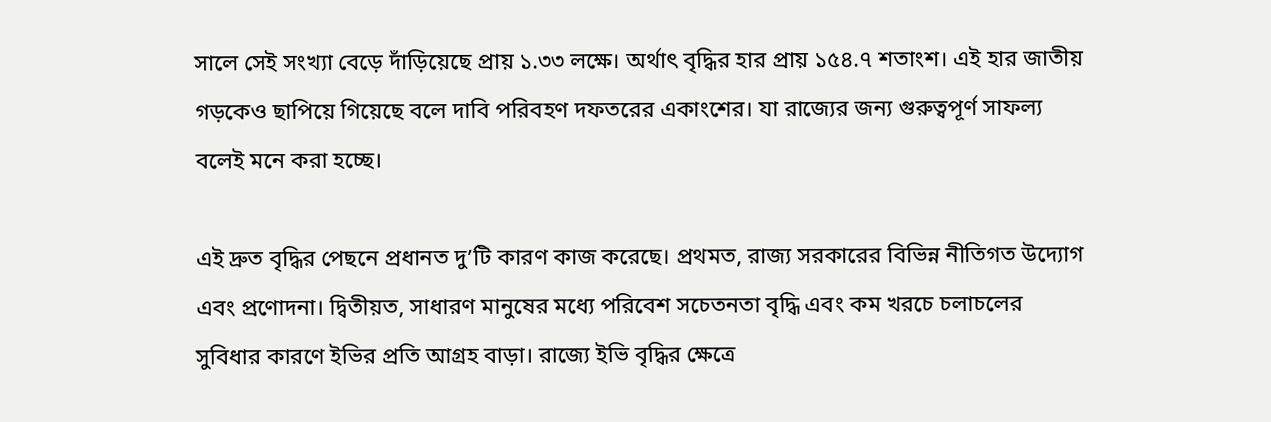সালে সেই সংখ্যা বেড়ে দাঁড়িয়েছে প্রায় ১.৩৩ লক্ষে। অর্থাৎ বৃদ্ধির হার প্রায় ১৫৪.৭ শতাংশ। এই হার জাতীয় গড়কেও ছাপিয়ে গিয়েছে বলে দাবি পরিবহণ দফতরের একাংশের। যা রাজ্যের জন্য গুরুত্বপূর্ণ সাফল্য বলেই মনে করা হচ্ছে।

এই দ্রুত বৃদ্ধির পেছনে প্রধানত দু’টি কারণ কাজ করেছে। প্রথমত, রাজ্য সরকারের বিভিন্ন নীতিগত উদ্যোগ এবং প্রণোদনা। দ্বিতীয়ত, সাধারণ মানুষের মধ্যে পরিবেশ সচেতনতা বৃদ্ধি এবং কম খরচে চলাচলের সুবিধার কারণে ইভির প্রতি আগ্রহ বাড়া। রাজ্যে ইভি বৃদ্ধির ক্ষেত্রে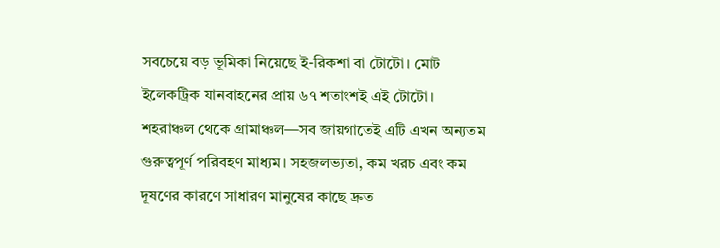সবচেয়ে বড় ভূমিকা নিয়েছে ই-রিকশা বা টোটো। মোট ইলেকট্রিক যানবাহনের প্রায় ৬৭ শতাংশই এই টোটো। শহরাঞ্চল থেকে গ্রামাঞ্চল—সব জায়গাতেই এটি এখন অন্যতম গুরুত্বপূর্ণ পরিবহণ মাধ্যম। সহজলভ্যতা, কম খরচ এবং কম দূষণের কারণে সাধারণ মানুষের কাছে দ্রুত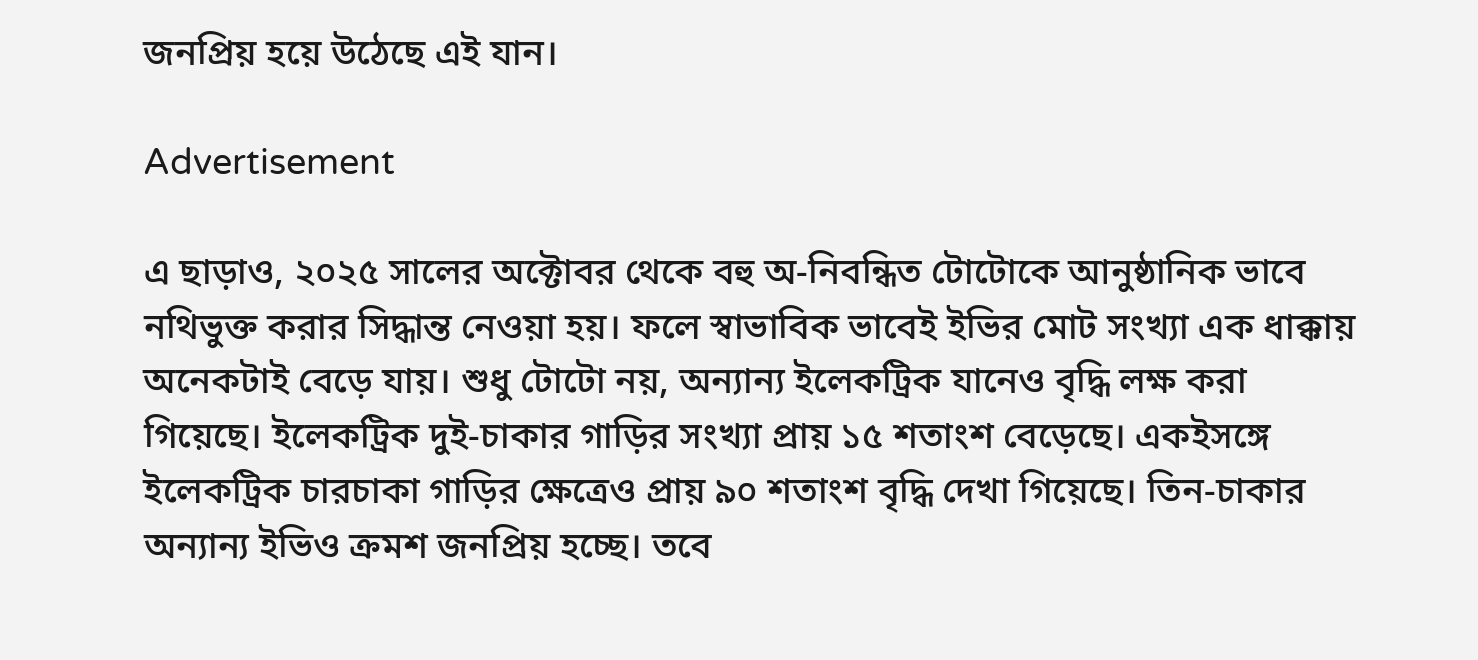জনপ্রিয় হয়ে উঠেছে এই যান।

Advertisement

এ ছাড়াও, ২০২৫ সালের অক্টোবর থেকে বহু অ-নিবন্ধিত টোটোকে আনুষ্ঠানিক ভাবে নথিভুক্ত করার সিদ্ধান্ত নেওয়া হয়। ফলে স্বাভাবিক ভাবেই ইভির মোট সংখ্যা এক ধাক্কায় অনেকটাই বেড়ে যায়। শুধু টোটো নয়, অন্যান্য ইলেকট্রিক যানেও বৃদ্ধি লক্ষ করা গিয়েছে। ইলেকট্রিক দুই-চাকার গাড়ির সংখ্যা প্রায় ১৫ শতাংশ বেড়েছে। একইসঙ্গে ইলেকট্রিক চারচাকা গাড়ির ক্ষেত্রেও প্রায় ৯০ শতাংশ বৃদ্ধি দেখা গিয়েছে। তিন-চাকার অন্যান্য ইভিও ক্রমশ জনপ্রিয় হচ্ছে। তবে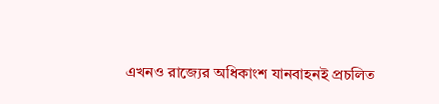এখনও রাজ্যের অধিকাংশ যানবাহনই প্রচলিত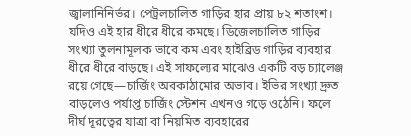জ্বালানিনির্ভর। পেট্রলচালিত গাড়ির হার প্রায় ৮২ শতাংশ। যদিও এই হার ধীরে ধীরে কমছে। ডিজেলচালিত গাড়ির সংখ্যা তুলনামূলক ভাবে কম এবং হাইব্রিড গাড়ির ব্যবহার ধীরে ধীরে বাড়ছে। এই সাফল্যের মাঝেও একটি বড় চ্যালেঞ্জ রয়ে গেছে—চার্জিং অবকাঠামোর অভাব। ইভির সংখ্যা দ্রুত বাড়লেও পর্যাপ্ত চার্জিং স্টেশন এখনও গড়ে ওঠেনি। ফলে দীর্ঘ দূরত্বের যাত্রা বা নিয়মিত ব্যবহারের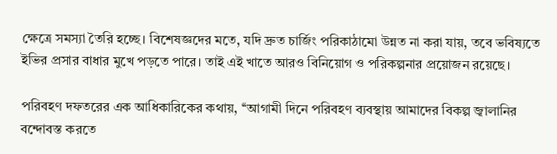ক্ষেত্রে সমস্যা তৈরি হচ্ছে। বিশেষজ্ঞদের মতে, যদি দ্রুত চার্জিং পরিকাঠামো উন্নত না করা যায়, তবে ভবিষ্যতে ইভির প্রসার বাধার মুখে পড়তে পারে। তাই এই খাতে আরও বিনিয়োগ ও পরিকল্পনার প্রয়োজন রয়েছে।

পরিবহণ দফতরের এক আধিকারিকের কথায়, ‘‘আগামী দিনে পরিবহণ ব্যবস্থায় আমাদের বিকল্প জ্বালানির বন্দোবস্ত করতে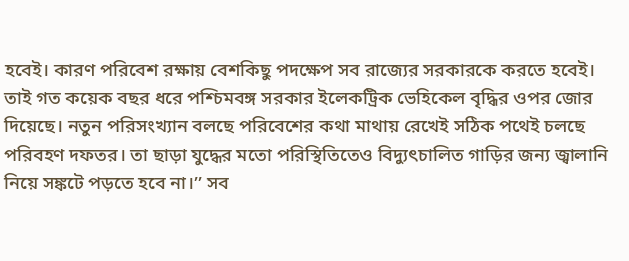হবেই। কারণ পরিবেশ রক্ষায় বেশকিছু পদক্ষেপ সব রাজ্যের সরকারকে করতে হবেই। তাই গত কয়েক বছর ধরে পশ্চিমবঙ্গ সরকার ইলেকট্রিক ভেহিকেল বৃদ্ধির ওপর জোর দিয়েছে। নতুন পরিসংখ্যান বলছে পরিবেশের কথা মাথায় রেখেই সঠিক পথেই চলছে পরিবহণ দফতর। তা ছাড়া যুদ্ধের মতো পরিস্থিতিতেও বিদ্যুৎচালিত গাড়ির জন্য জ্বালানি নিয়ে সঙ্কটে পড়তে হবে না।’’ সব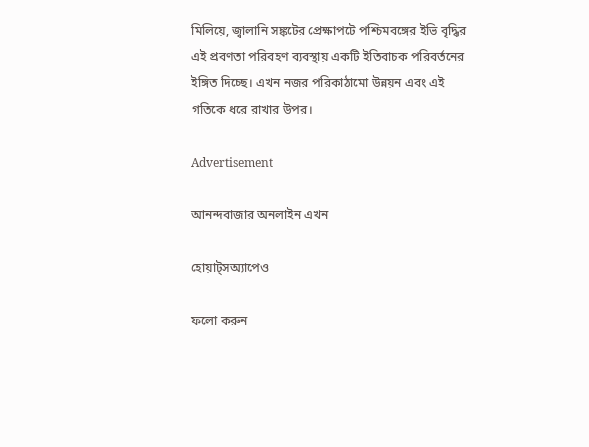মিলিয়ে, জ্বালানি সঙ্কটের প্রেক্ষাপটে পশ্চিমবঙ্গের ইভি বৃদ্ধির এই প্রবণতা পরিবহণ ব্যবস্থায় একটি ইতিবাচক পরিবর্তনের ইঙ্গিত দিচ্ছে। এখন নজর পরিকাঠামো উন্নয়ন এবং এই গতিকে ধরে রাখার উপর।

Advertisement

আনন্দবাজার অনলাইন এখন

হোয়াট্‌সঅ্যাপেও

ফলো করুন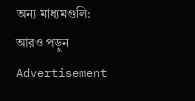অন্য মাধ্যমগুলি:
আরও পড়ুন
Advertisement